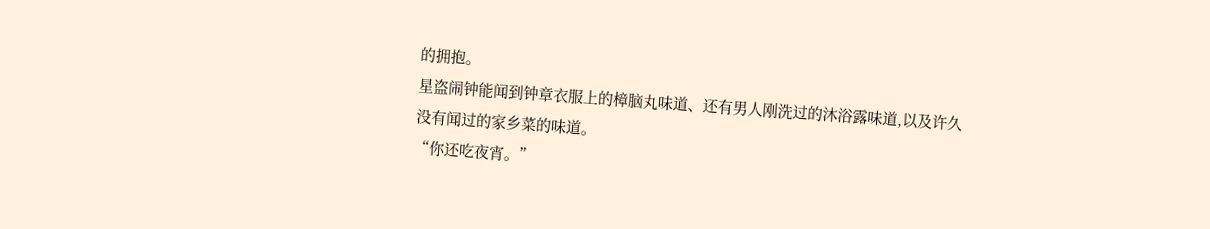的拥抱。
星盗闹钟能闻到钟章衣服上的樟脑丸味道、还有男人刚洗过的沐浴露味道,以及许久没有闻过的家乡菜的味道。
“你还吃夜宵。”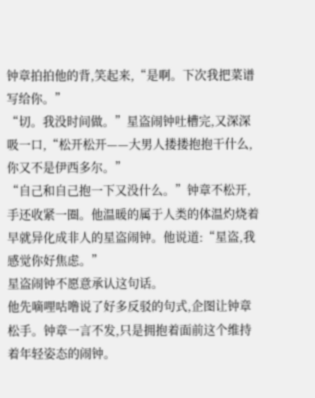钟章拍拍他的背,笑起来,“是啊。下次我把菜谱写给你。”
“切。我没时间做。”星盗闹钟吐槽完,又深深吸一口,“松开松开——大男人搂搂抱抱干什么,你又不是伊西多尔。”
“自己和自己抱一下又没什么。”钟章不松开,手还收紧一圈。他温暖的属于人类的体温灼烧着早就异化成非人的星盗闹钟。他说道:“星盗,我感觉你好焦虑。”
星盗闹钟不愿意承认这句话。
他先嘀哩咕噜说了好多反驳的句式,企图让钟章松手。钟章一言不发,只是拥抱着面前这个维持着年轻姿态的闹钟。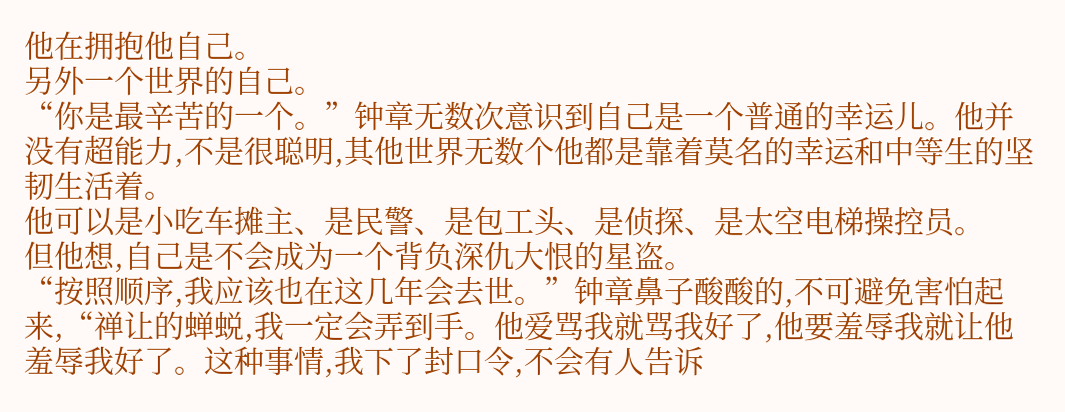他在拥抱他自己。
另外一个世界的自己。
“你是最辛苦的一个。”钟章无数次意识到自己是一个普通的幸运儿。他并没有超能力,不是很聪明,其他世界无数个他都是靠着莫名的幸运和中等生的坚韧生活着。
他可以是小吃车摊主、是民警、是包工头、是侦探、是太空电梯操控员。
但他想,自己是不会成为一个背负深仇大恨的星盗。
“按照顺序,我应该也在这几年会去世。”钟章鼻子酸酸的,不可避免害怕起来,“禅让的蝉蜕,我一定会弄到手。他爱骂我就骂我好了,他要羞辱我就让他羞辱我好了。这种事情,我下了封口令,不会有人告诉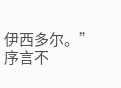伊西多尔。”
序言不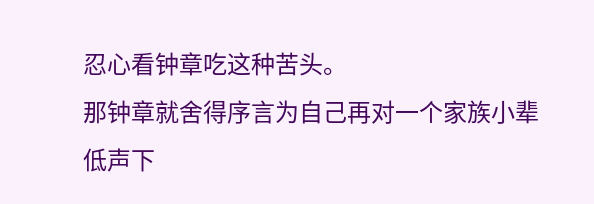忍心看钟章吃这种苦头。
那钟章就舍得序言为自己再对一个家族小辈低声下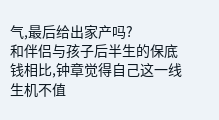气,最后给出家产吗?
和伴侣与孩子后半生的保底钱相比,钟章觉得自己这一线生机不值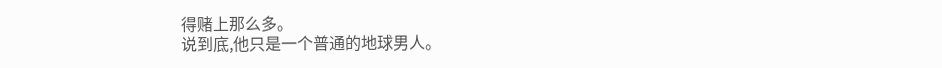得赌上那么多。
说到底,他只是一个普通的地球男人。